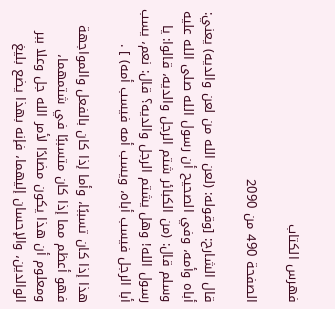فهرس الكتاب

الصفحة 490 من 2090

قال الشارح: [وقوله: (لعن الله من لعن والديه) يعني: أباه وأمه، وفي الصحيح أن رسول الله صلى الله عليه وسلم قال: (من الكبائر شتم الرجل والديه، قالوا: يا رسول الله! وهل يشتم الرجل والديه؟ قال: نعم، يسب أبا الرجل فيسب أباه، ويسب أمه فيسب أمه) ] .

هذا إذا كان تسببًا، وأما إذا كان بالفعل والمواجهة فهو أعظم مما إذا كان متسببًا في شتمهما، ومعلوم أن هذا يكون مضادًا لأمر الله جل وعلا ببر الوالدين، والإحسان إليهما، فإنه بهذا يضع بليغ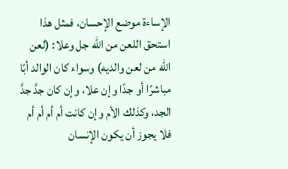الإساءة موضع الإحسان، فمثل هذا استحق اللعن من الله جل وعلا: (لعن الله من لعن والديه) وسواء كان الوالد أبًا مباشرًا أو جدًا وإن علا، وإن كان جدَّ جدَّ الجد، وكذلك الأم وإن كانت أم أم أم أم فلا يجوز أن يكون الإنسان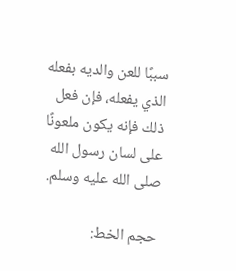سببًا للعن والديه بفعله الذي يفعله، فإن فعل ذلك فإنه يكون ملعونًا على لسان رسول الله صلى الله عليه وسلم.

حجم الخط: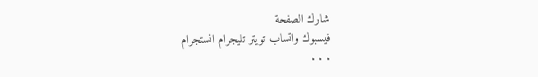شارك الصفحة
فيسبوك واتساب تويتر تليجرام انستجرام
. . .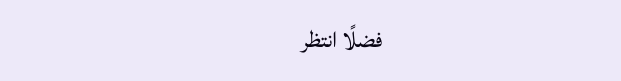فضلًا انتظر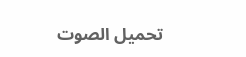تحميل الصوت